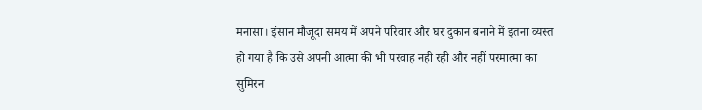मनासा। इंसान मौजूदा समय में अपने परिवार और घर दुकान बनाने में इतना व्यस्त हो गया है कि उसे अपनी आत्मा की भी परवाह नही रही और नहीं परमात्मा का सुमिरन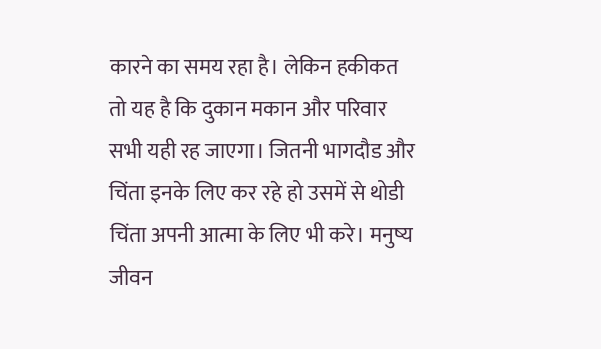कारने का समय रहा है। लेकिन हकीकत तो यह है कि दुकान मकान और परिवार सभी यही रह जाएगा। जितनी भागदौड और चिंता इनके लिए कर रहे हो उसमें से थोडी चिंता अपनी आत्मा के लिए भी करे। मनुष्य जीवन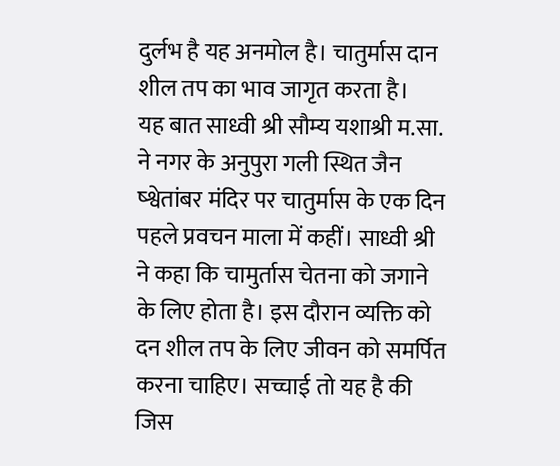दुर्लभ है यह अनमोल है। चातुर्मास दान शील तप का भाव जागृत करता है।
यह बात साध्वी श्री सौम्य यशाश्री म.सा. ने नगर के अनुपुरा गली स्थित जैन ष्श्वेतांबर मंदिर पर चातुर्मास के एक दिन पहले प्रवचन माला में कहीं। साध्वी श्री ने कहा कि चामुर्तास चेतना को जगाने के लिए होता है। इस दौरान व्यक्ति को दन शील तप के लिए जीवन को समर्पित करना चाहिए। सच्चाई तो यह है की जिस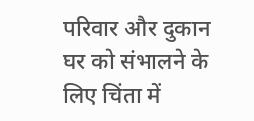परिवार और दुकान घर को संभालने के लिए चिंता में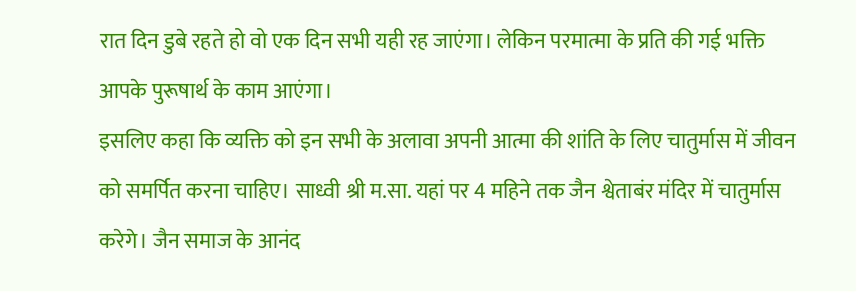रात दिन डुबे रहते हो वो एक दिन सभी यही रह जाएंगा। लेकिन परमात्मा के प्रति की गई भक्ति आपके पुरूषार्थ के काम आएंगा।
इसलिए कहा कि व्यक्ति को इन सभी के अलावा अपनी आत्मा की शांति के लिए चातुर्मास में जीवन को समर्पित करना चाहिए। साध्वी श्री म.सा. यहां पर 4 महिने तक जैन श्वेताबंर मंदिर में चातुर्मास करेगे। जैन समाज के आनंद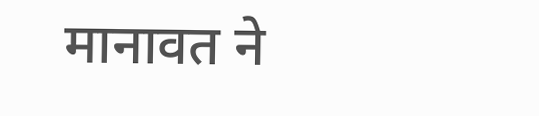मानावत ने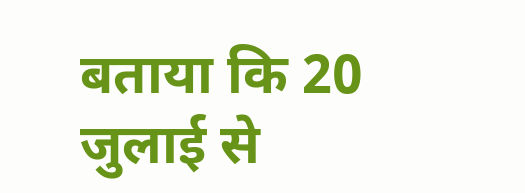बताया कि 20 जुलाई से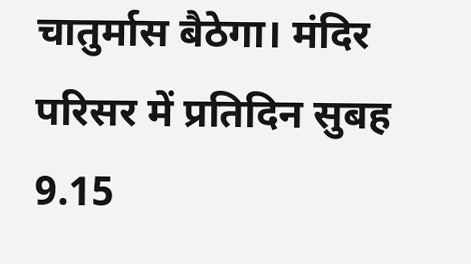चातुर्मास बैठेगा। मंदिर परिसर में प्रतिदिन सुबह 9.15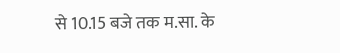से 10.15 बजे तक म.सा. के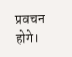प्रवचन होगे।